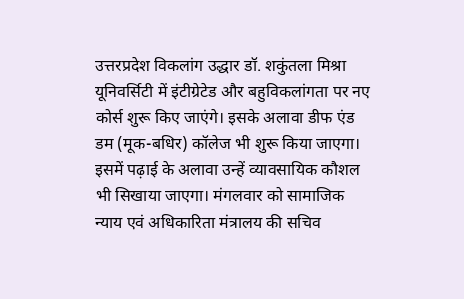उत्तरप्रदेश विकलांग उद्धार डॉ. शकुंतला मिश्रा यूनिवर्सिटी में इंटीग्रेटेड और बहुविकलांगता पर नए कोर्स शुरू किए जाएंगे। इसके अलावा डीफ एंड डम (मूक-बधिर) कॉलेज भी शुरू किया जाएगा।
इसमें पढ़ाई के अलावा उन्हें व्यावसायिक कौशल भी सिखाया जाएगा। मंगलवार को सामाजिक न्याय एवं अधिकारिता मंत्रालय की सचिव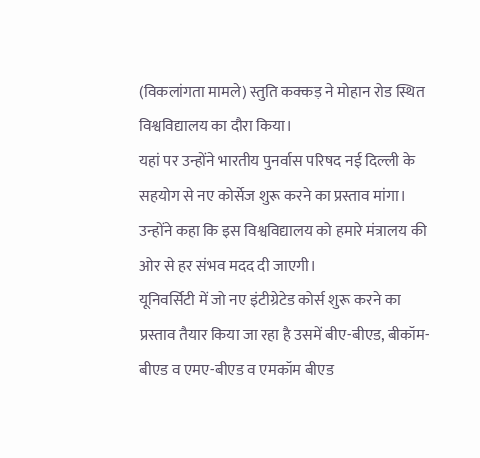(विकलांगता मामले) स्तुति कक्कड़ ने मोहान रोड स्थित विश्वविद्यालय का दौरा किया।
यहां पर उन्होंने भारतीय पुनर्वास परिषद नई दिल्ली के सहयोग से नए कोर्सेज शुरू करने का प्रस्ताव मांगा। उन्होंने कहा कि इस विश्वविद्यालय को हमारे मंत्रालय की ओर से हर संभव मदद दी जाएगी।
यूनिवर्सिटी में जो नए इंटीग्रेटेड कोर्स शुरू करने का प्रस्ताव तैयार किया जा रहा है उसमें बीए-बीएड, बीकॉम-बीएड व एमए-बीएड व एमकॉम बीएड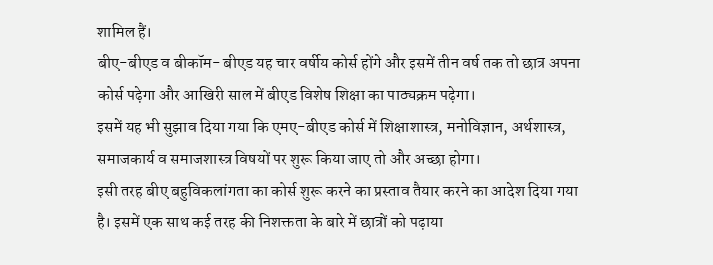शामिल हैं।
बीए-बीएड व बीकॉम- बीएड यह चार वर्षीय कोर्स होंगे और इसमें तीन वर्ष तक तो छात्र अपना कोर्स पढ़ेगा और आखिरी साल में बीएड विशेष शिक्षा का पाठ्यक्रम पढ़ेगा।
इसमें यह भी सुझाव दिया गया कि एमए-बीएड कोर्स में शिक्षाशास्त्र, मनोविज्ञान, अर्थशास्त्र, समाजकार्य व समाजशास्त्र विषयों पर शुरू किया जाए तो और अच्छा होगा।
इसी तरह बीए बहुविकलांगता का कोर्स शुरू करने का प्रस्ताव तैयार करने का आदेश दिया गया है। इसमें एक साथ कई तरह की निशक्तता के बारे में छात्रों को पढ़ाया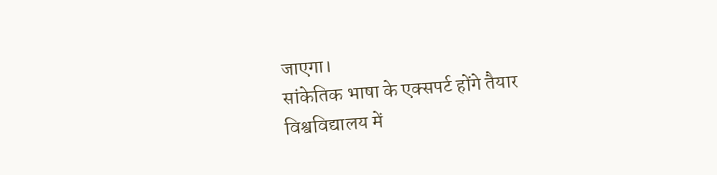जाएगा।
सांकेतिक भाषा के एक्सपर्ट होंगे तैयार
विश्वविद्यालय में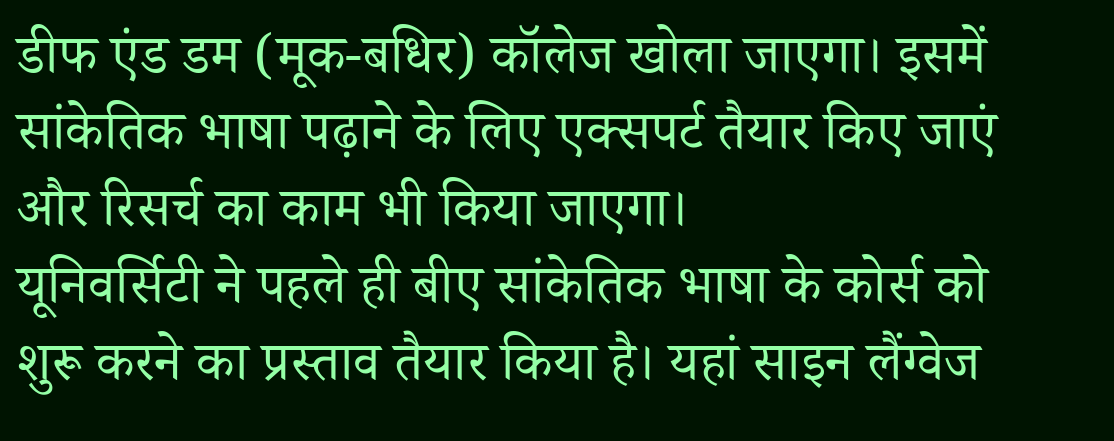डीफ एंड डम (मूक-बधिर) कॉलेज खोला जाएगा। इसमें सांकेतिक भाषा पढ़ाने के लिए एक्सपर्ट तैयार किए जाएं और रिसर्च का काम भी किया जाएगा।
यूनिवर्सिटी ने पहले ही बीए सांकेतिक भाषा के कोर्स को शुरू करने का प्रस्ताव तैयार किया है। यहां साइन लैंग्वेज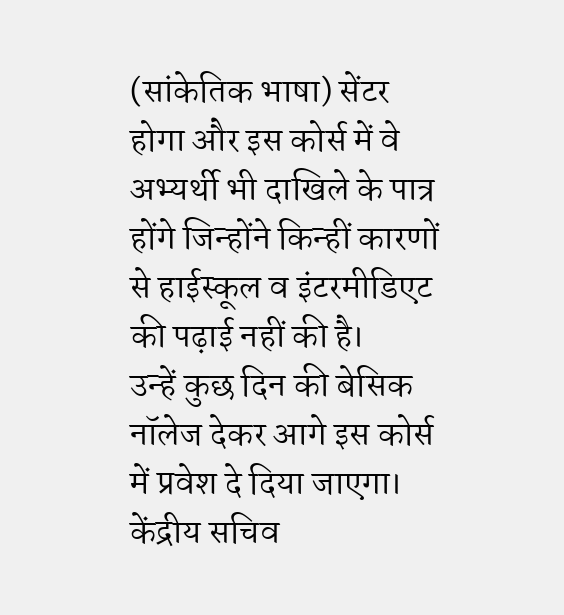(सांकेतिक भाषा) सेंटर होगा और इस कोर्स में वे अभ्यर्थी भी दाखिले के पात्र होंगे जिन्होंने किन्हीं कारणों से हाईस्कूल व इंटरमीडिएट की पढ़ाई नहीं की है।
उन्हें कुछ दिन की बेसिक नॉलेज देकर आगे इस कोर्स में प्रवेश दे दिया जाएगा। केंद्रीय सचिव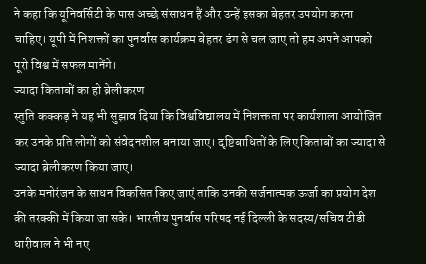ने कहा कि यूनिवर्सिटी के पास अच्छे संसाधन हैं और उन्हें इसका बेहतर उपयोग करना चाहिए। यूपी में निशक्तों का पुनर्वास कार्यक्रम बेहतर ढंग से चल जाए तो हम अपने आपको पूरो विश्व में सफल मानेंगे।
ज्यादा किताबों का हो ब्रेलीकरण
स्तुति कक्कड़ ने यह भी सुझाव दिया कि विश्वविद्यालय में निशक्तता पर कार्यशाला आयोजित कर उनके प्रति लोगों को संवेदनशील बनाया जाए। दृष्टिबाधितों के लिए किताबों का ज्यादा से ज्यादा ब्रेलीकरण किया जाए।
उनके मनोरंजन के साधन विकसित किए जाएं ताकि उनकी सर्जनात्मक ऊर्जा का प्रयोग देश की तरक्की में किया जा सके। भारतीय पुनर्वास परिषद नई दिल्ली के सदस्य/सचिव टीडी धारीवाल ने भी नए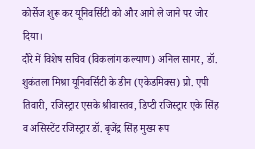कोर्सेज शुरू कर यूनिवर्सिटी को और आगे ले जाने पर जोर दिया।
दौरे में विशेष सचिव (विकलांग कल्याण) अनिल सागर, डॉ. शुकंतला मिश्रा यूनिवर्सिटी के डीन (एकेडमिक्स) प्रो. एपी तिवारी, रजिस्ट्रार एसके श्रीवास्तव, डिप्टी रजिस्ट्रार एके सिंह व असिस्टेंट रजिस्ट्रार डॉ. बृजेंद्र सिंह मुख्य रूप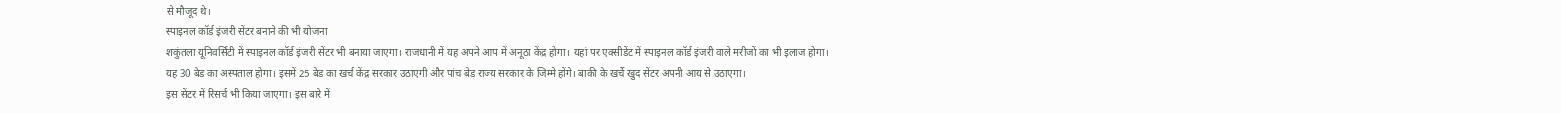से मौजूद थे।
स्पाइनल कॉर्ड इंजरी सेंटर बनाने की भी योजना
शकुंतला यूनिवर्सिटी में स्पाइनल कॉर्ड इंजरी सेंटर भी बनाया जाएगा। राजधानी में यह अपने आप में अनूठा केंद्र होगा। यहां पर एक्सीडेंट में स्पाइनल कॉर्ड इंजरी वाले मरीजों का भी इलाज होगा।
यह 30 बेड का अस्पताल होगा। इसमें 25 बेड का खर्च केंद्र सरकार उठाएगी और पांच बेड राज्य सरकार के जिम्मे होंगे। बाकी के खर्चे खुद सेंटर अपनी आय से उठाएगा।
इस सेंटर में रिसर्च भी किया जाएगा। इस बारे में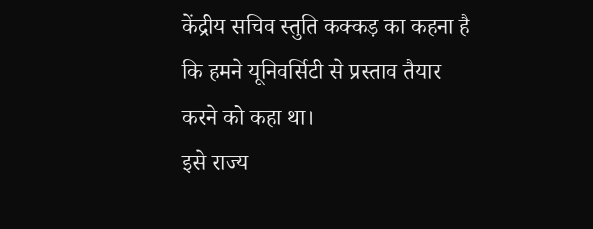केंद्रीय सचिव स्तुति कक्कड़ का कहना है कि हमने यूनिवर्सिटी से प्रस्ताव तैयार करने को कहा था।
इसे राज्य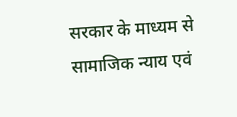सरकार के माध्यम से सामाजिक न्याय एवं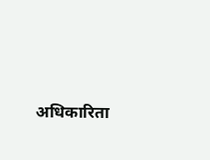अधिकारिता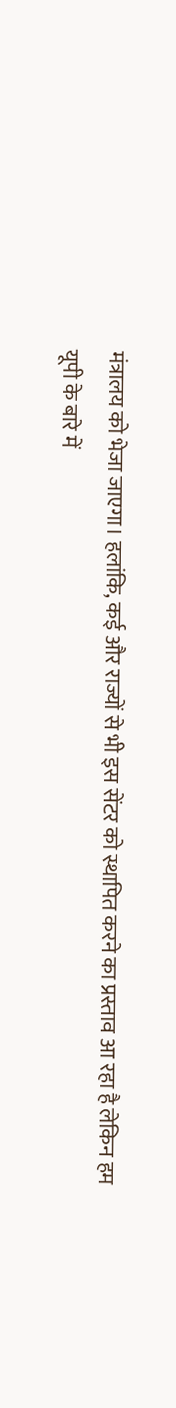मंत्रालय को भेजा जाएगा। हलांकि, कई और राज्यों से भी इस सेंटर को स्थापित करने का प्रस्ताव आ रहा है लेकिन हम यूपी के बारे में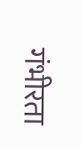गंभीरता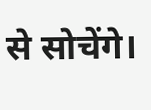से सोचेंगे।